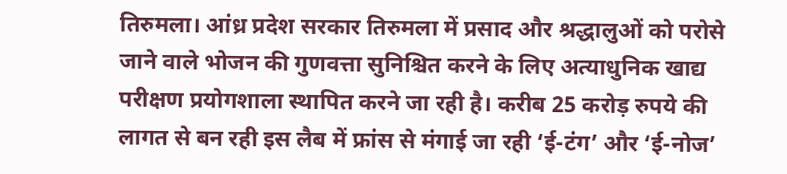तिरुमला। आंध्र प्रदेश सरकार तिरुमला में प्रसाद और श्रद्धालुओं को परोसे जाने वाले भोजन की गुणवत्ता सुनिश्चित करने के लिए अत्याधुनिक खाद्य परीक्षण प्रयोगशाला स्थापित करने जा रही है। करीब 25 करोड़ रुपये की लागत से बन रही इस लैब में फ्रांस से मंगाई जा रही ‘ई-टंग’ और ‘ई-नोज’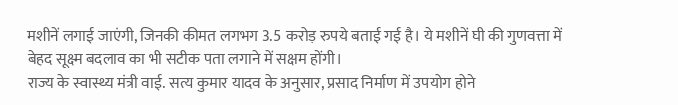मशीनें लगाई जाएंगी, जिनकी कीमत लगभग 3.5 करोड़ रुपये बताई गई है। ये मशीनें घी की गुणवत्ता में बेहद सूक्ष्म बदलाव का भी सटीक पता लगाने में सक्षम होंगी।
राज्य के स्वास्थ्य मंत्री वाई. सत्य कुमार यादव के अनुसार, प्रसाद निर्माण में उपयोग होने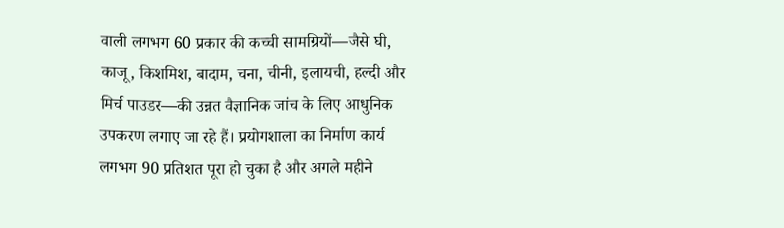वाली लगभग 60 प्रकार की कच्ची सामग्रियों—जैसे घी, काजू, किशमिश, बादाम, चना, चीनी, इलायची, हल्दी और मिर्च पाउडर—की उन्नत वैज्ञानिक जांच के लिए आधुनिक उपकरण लगाए जा रहे हैं। प्रयोगशाला का निर्माण कार्य लगभग 90 प्रतिशत पूरा हो चुका है और अगले महीने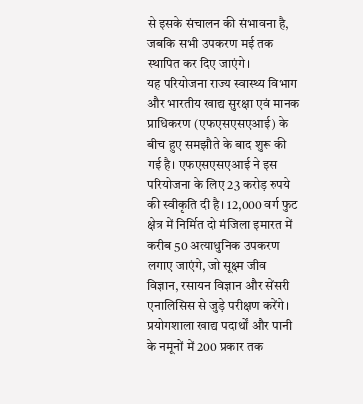से इसके संचालन की संभावना है, जबकि सभी उपकरण मई तक स्थापित कर दिए जाएंगे।
यह परियोजना राज्य स्वास्थ्य विभाग और भारतीय खाद्य सुरक्षा एवं मानक प्राधिकरण (एफएसएसएआई) के बीच हुए समझौते के बाद शुरू की गई है। एफएसएसएआई ने इस परियोजना के लिए 23 करोड़ रुपये की स्वीकृति दी है। 12,000 वर्ग फुट क्षेत्र में निर्मित दो मंजिला इमारत में करीब 50 अत्याधुनिक उपकरण लगाए जाएंगे, जो सूक्ष्म जीव विज्ञान, रसायन विज्ञान और सेंसरी एनालिसिस से जुड़े परीक्षण करेंगे।
प्रयोगशाला खाद्य पदार्थों और पानी के नमूनों में 200 प्रकार तक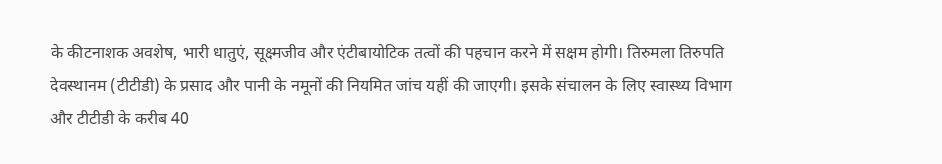के कीटनाशक अवशेष, भारी धातुएं, सूक्ष्मजीव और एंटीबायोटिक तत्वों की पहचान करने में सक्षम होगी। तिरुमला तिरुपति देवस्थानम (टीटीडी) के प्रसाद और पानी के नमूनों की नियमित जांच यहीं की जाएगी। इसके संचालन के लिए स्वास्थ्य विभाग और टीटीडी के करीब 40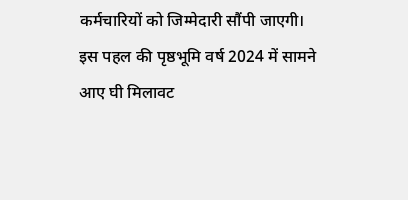कर्मचारियों को जिम्मेदारी सौंपी जाएगी।
इस पहल की पृष्ठभूमि वर्ष 2024 में सामने आए घी मिलावट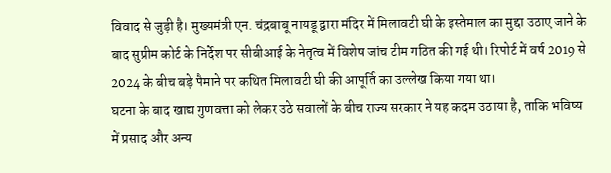विवाद से जुड़ी है। मुख्यमंत्री एन. चंद्रबाबू नायडू द्वारा मंदिर में मिलावटी घी के इस्तेमाल का मुद्दा उठाए जाने के बाद सुप्रीम कोर्ट के निर्देश पर सीबीआई के नेतृत्व में विशेष जांच टीम गठित की गई थी। रिपोर्ट में वर्ष 2019 से 2024 के बीच बड़े पैमाने पर कथित मिलावटी घी की आपूर्ति का उल्लेख किया गया था।
घटना के बाद खाद्य गुणवत्ता को लेकर उठे सवालों के बीच राज्य सरकार ने यह कदम उठाया है, ताकि भविष्य में प्रसाद और अन्य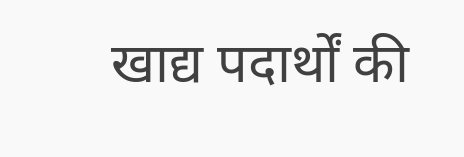खाद्य पदार्थों की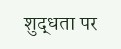शुद्धता पर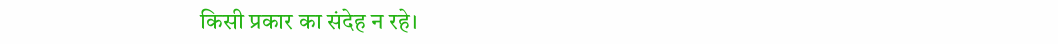किसी प्रकार का संदेह न रहे।